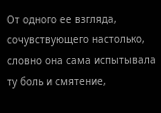От одного ее взгляда, сочувствующего настолько, словно она сама испытывала ту боль и смятение,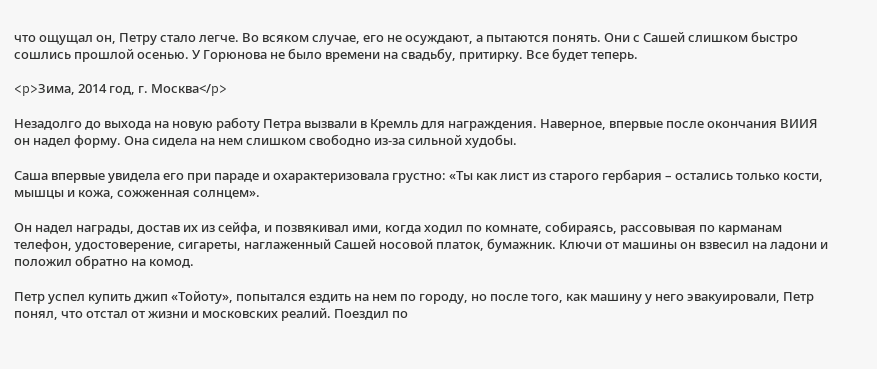что ощущал он, Петру стало легче. Во всяком случае, его не осуждают, а пытаются понять. Они с Сашей слишком быстро сошлись прошлой осенью. У Горюнова не было времени на свадьбу, притирку. Все будет теперь.

<p>Зима, 2014 год, г. Москва</p>

Незадолго до выхода на новую работу Петра вызвали в Кремль для награждения. Наверное, впервые после окончания ВИИЯ он надел форму. Она сидела на нем слишком свободно из-за сильной худобы.

Саша впервые увидела его при параде и охарактеризовала грустно: «Ты как лист из старого гербария – остались только кости, мышцы и кожа, сожженная солнцем».

Он надел награды, достав их из сейфа, и позвякивал ими, когда ходил по комнате, собираясь, рассовывая по карманам телефон, удостоверение, сигареты, наглаженный Сашей носовой платок, бумажник. Ключи от машины он взвесил на ладони и положил обратно на комод.

Петр успел купить джип «Тойоту», попытался ездить на нем по городу, но после того, как машину у него эвакуировали, Петр понял, что отстал от жизни и московских реалий. Поездил по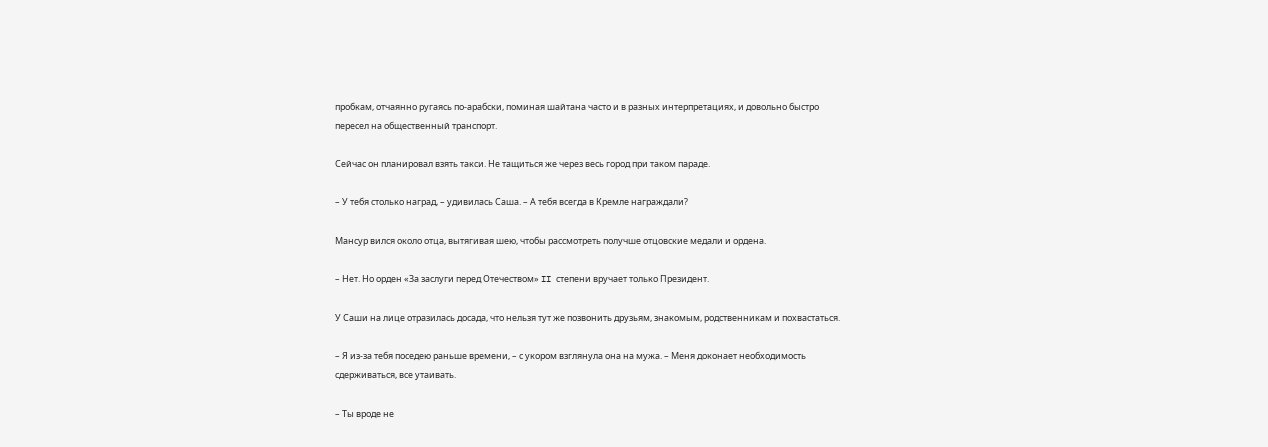пробкам, отчаянно ругаясь по-арабски, поминая шайтана часто и в разных интерпретациях, и довольно быстро пересел на общественный транспорт.

Сейчас он планировал взять такси. Не тащиться же через весь город при таком параде.

– У тебя столько наград, – удивилась Саша. – А тебя всегда в Кремле награждали?

Мансур вился около отца, вытягивая шею, чтобы рассмотреть получше отцовские медали и ордена.

– Нет. Но орден «За заслуги перед Отечеством» II степени вручает только Президент.

У Саши на лице отразилась досада, что нельзя тут же позвонить друзьям, знакомым, родственникам и похвастаться.

– Я из-за тебя поседею раньше времени, – с укором взглянула она на мужа. – Меня доконает необходимость сдерживаться, все утаивать.

– Ты вроде не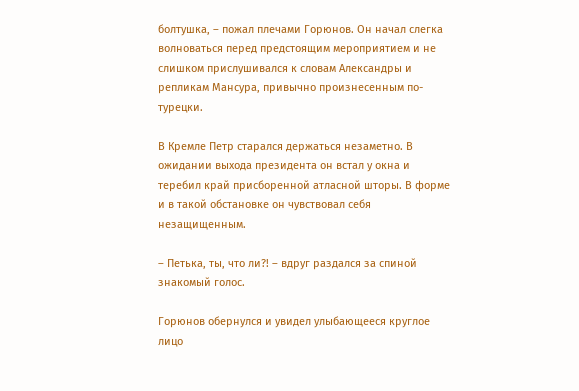болтушка, – пожал плечами Горюнов. Он начал слегка волноваться перед предстоящим мероприятием и не слишком прислушивался к словам Александры и репликам Мансура, привычно произнесенным по-турецки.

В Кремле Петр старался держаться незаметно. В ожидании выхода президента он встал у окна и теребил край присборенной атласной шторы. В форме и в такой обстановке он чувствовал себя незащищенным.

– Петька, ты, что ли?! – вдруг раздался за спиной знакомый голос.

Горюнов обернулся и увидел улыбающееся круглое лицо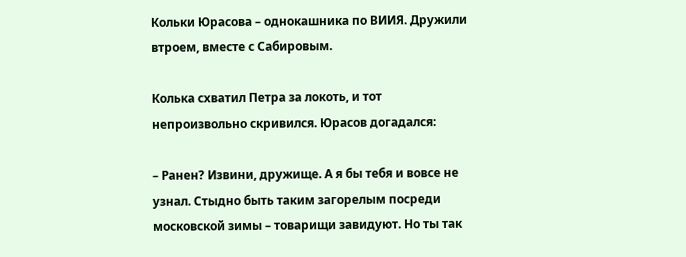Кольки Юрасова – однокашника по ВИИЯ. Дружили втроем, вместе с Сабировым.

Колька схватил Петра за локоть, и тот непроизвольно скривился. Юрасов догадался:

– Ранен? Извини, дружище. А я бы тебя и вовсе не узнал. Стыдно быть таким загорелым посреди московской зимы – товарищи завидуют. Но ты так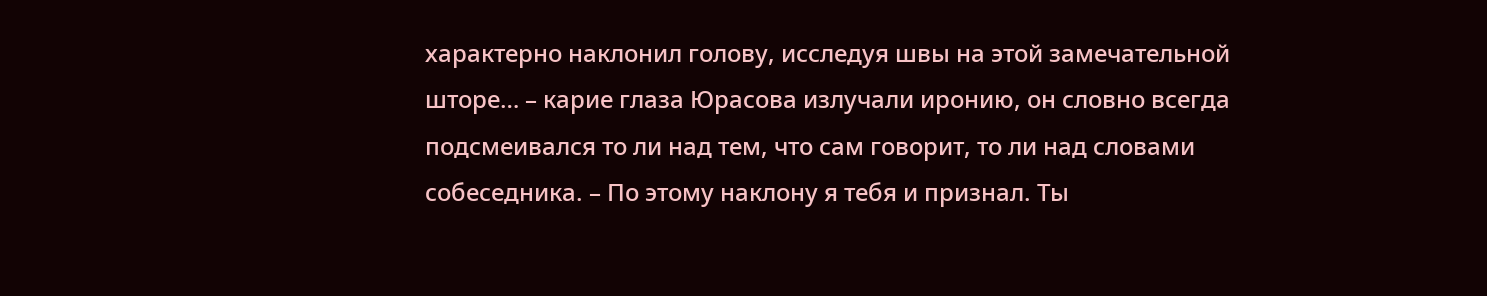характерно наклонил голову, исследуя швы на этой замечательной шторе… – карие глаза Юрасова излучали иронию, он словно всегда подсмеивался то ли над тем, что сам говорит, то ли над словами собеседника. – По этому наклону я тебя и признал. Ты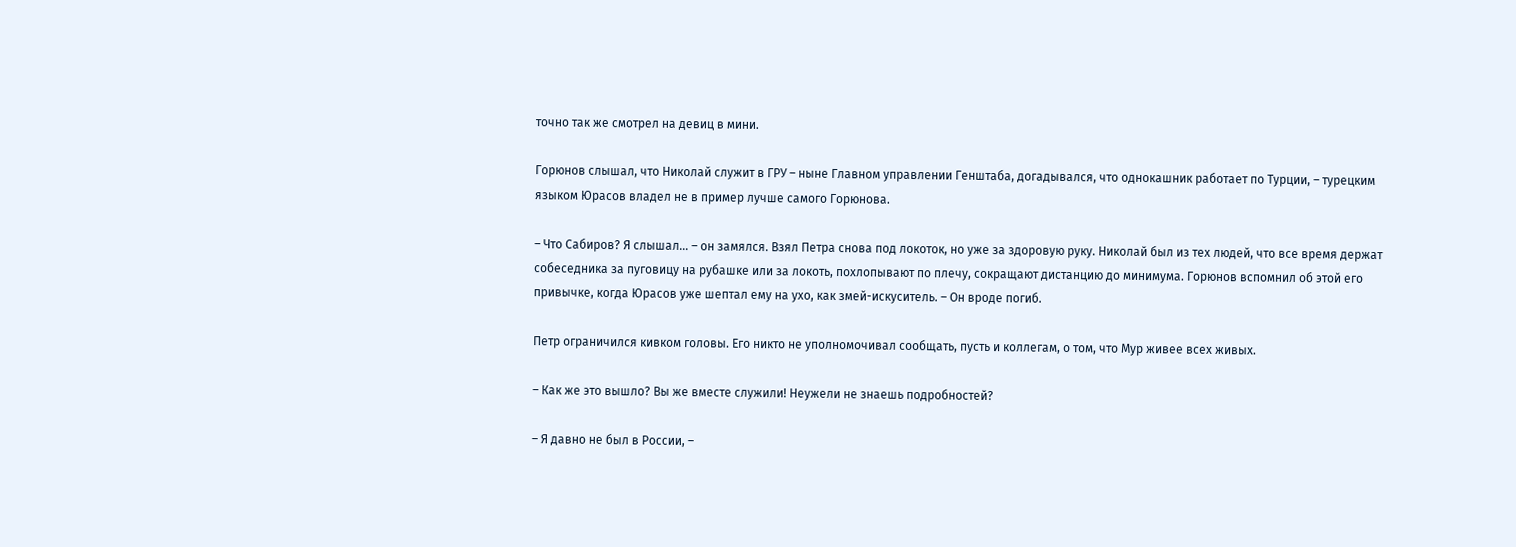точно так же смотрел на девиц в мини.

Горюнов слышал, что Николай служит в ГРУ – ныне Главном управлении Генштаба, догадывался, что однокашник работает по Турции, – турецким языком Юрасов владел не в пример лучше самого Горюнова.

– Что Сабиров? Я слышал… – он замялся. Взял Петра снова под локоток, но уже за здоровую руку. Николай был из тех людей, что все время держат собеседника за пуговицу на рубашке или за локоть, похлопывают по плечу, сокращают дистанцию до минимума. Горюнов вспомнил об этой его привычке, когда Юрасов уже шептал ему на ухо, как змей-искуситель. – Он вроде погиб.

Петр ограничился кивком головы. Его никто не уполномочивал сообщать, пусть и коллегам, о том, что Мур живее всех живых.

– Как же это вышло? Вы же вместе служили! Неужели не знаешь подробностей?

– Я давно не был в России, –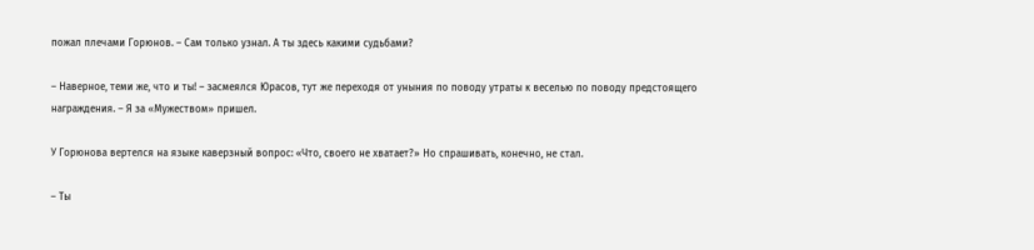пожал плечами Горюнов. – Сам только узнал. А ты здесь какими судьбами?

– Наверное, теми же, что и ты! – засмеялся Юрасов, тут же переходя от уныния по поводу утраты к веселью по поводу предстоящего награждения. – Я за «Мужеством» пришел.

У Горюнова вертелся на языке каверзный вопрос: «Что, своего не хватает?» Но спрашивать, конечно, не стал.

– Ты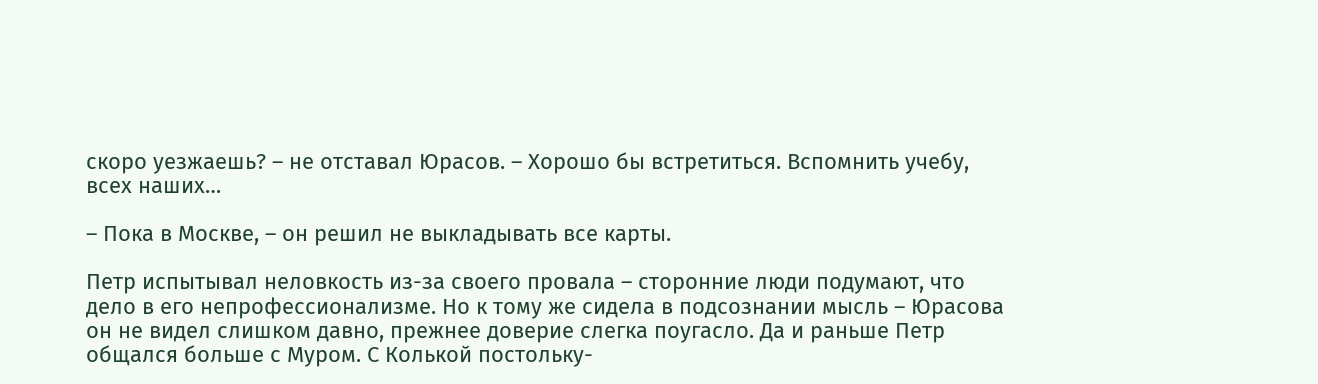скоро уезжаешь? – не отставал Юрасов. – Хорошо бы встретиться. Вспомнить учебу, всех наших…

– Пока в Москве, – он решил не выкладывать все карты.

Петр испытывал неловкость из-за своего провала – сторонние люди подумают, что дело в его непрофессионализме. Но к тому же сидела в подсознании мысль – Юрасова он не видел слишком давно, прежнее доверие слегка поугасло. Да и раньше Петр общался больше с Муром. С Колькой постольку-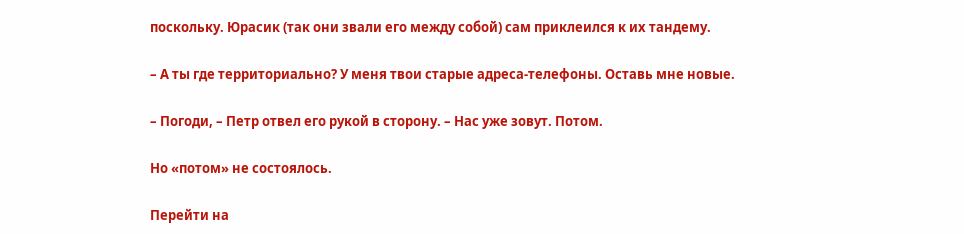поскольку. Юрасик (так они звали его между собой) сам приклеился к их тандему.

– А ты где территориально? У меня твои старые адреса-телефоны. Оставь мне новые.

– Погоди, – Петр отвел его рукой в сторону. – Нас уже зовут. Потом.

Но «потом» не состоялось.

Перейти на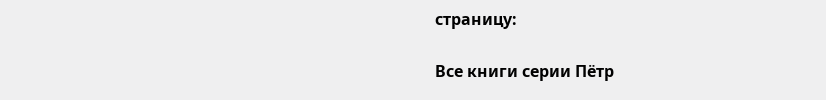страницу:

Все книги серии Пётр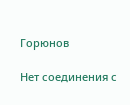Горюнов

Нет соединения с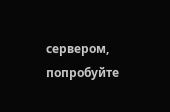сервером, попробуйте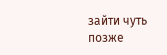зайти чуть позже